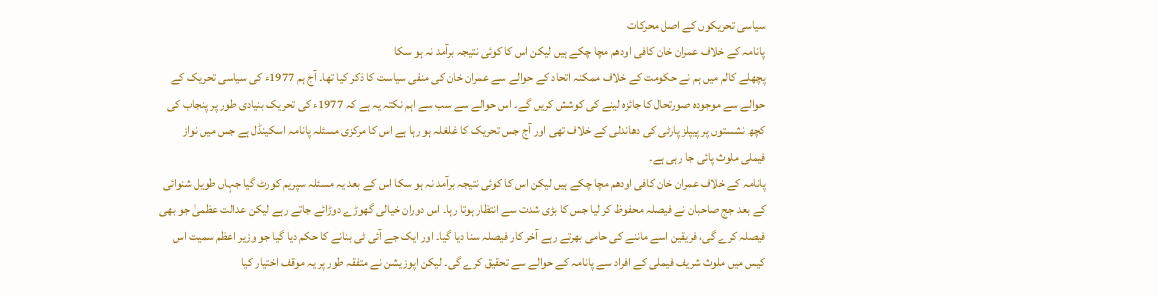سیاسی تحریکوں کے اصل محرکات
پانامہ کے خلاف عمران خان کافی اودھم مچا چکے ہیں لیکن اس کا کوئی نتیجہ برآمد نہ ہو سکا
پچھلے کالم میں ہم نے حکومت کے خلاف ممکنہ اتحاد کے حوالے سے عمران خان کی منفی سیاست کا ذکر کیا تھا۔ آج ہم 1977ء کی سیاسی تحریک کے حوالے سے موجودہ صورتحال کا جائزہ لینے کی کوشش کریں گے۔ اس حوالے سے سب سے اہم نکتہ یہ ہے کہ 1977ء کی تحریک بنیادی طور پر پنجاب کی کچھ نشستوں پر پیپلز پارٹی کی دھاندلی کے خلاف تھی اور آج جس تحریک کا غلغلہ ہو رہا ہے اس کا مرکزی مسئلہ پانامہ اسکینڈل ہے جس میں نواز فیملی ملوث پائی جا رہی ہے۔
پانامہ کے خلاف عمران خان کافی اودھم مچا چکے ہیں لیکن اس کا کوئی نتیجہ برآمد نہ ہو سکا اس کے بعد یہ مسئلہ سپریم کورٹ گیا جہاں طویل شنوائی کے بعد جج صاحبان نے فیصلہ محفوظ کر لیا جس کا بڑی شدت سے انتظار ہوتا رہا۔ اس دوران خیالی گھوڑے دوڑائے جاتے رہے لیکن عدالت عظمیٰ جو بھی فیصلہ کرے گی، فریقین اسے ماننے کی حامی بھرتے رہے آخر کار فیصلہ سنا دیا گیا۔ اور ایک جے آئی ٹی بنانے کا حکم دیا گیا جو وزیر اعظم سمیت اس کیس میں ملوث شریف فیملی کے افراد سے پانامہ کے حوالے سے تحقیق کرے گی۔ لیکن اپوزیشن نے متفقہ طور پر یہ موقف اختیار کیا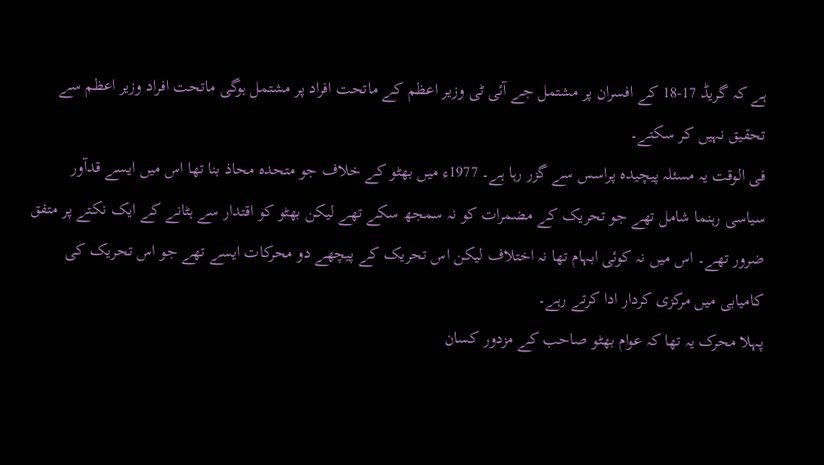ہے کہ گریڈ 17-18 کے افسران پر مشتمل جے آئی ٹی وزیر اعظم کے ماتحت افراد پر مشتمل ہوگی ماتحت افراد وزیر اعظم سے تحقیق نہیں کر سکتے۔
فی الوقت یہ مسئلہ پیچیدہ پراسس سے گزر رہا ہے۔ 1977ء میں بھٹو کے خلاف جو متحدہ محاذ بنا تھا اس میں ایسے قدآور سیاسی رہنما شامل تھے جو تحریک کے مضمرات کو نہ سمجھ سکے تھے لیکن بھٹو کو اقتدار سے ہٹانے کے ایک نکتے پر متفق ضرور تھے۔ اس میں نہ کوئی ابہام تھا نہ اختلاف لیکن اس تحریک کے پیچھے دو محرکات ایسے تھے جو اس تحریک کی کامیابی میں مرکزی کردار ادا کرتے رہے۔
پہلا محرک یہ تھا کہ عوام بھٹو صاحب کے مزدور کسان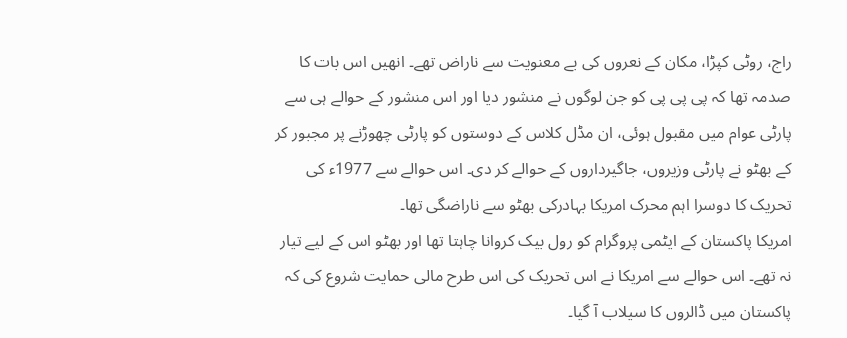راج، روٹی کپڑا، مکان کے نعروں کی بے معنویت سے ناراض تھے۔ انھیں اس بات کا صدمہ تھا کہ پی پی پی کو جن لوگوں نے منشور دیا اور اس منشور کے حوالے ہی سے پارٹی عوام میں مقبول ہوئی، ان مڈل کلاس کے دوستوں کو پارٹی چھوڑنے پر مجبور کر کے بھٹو نے پارٹی وزیروں، جاگیرداروں کے حوالے کر دی۔ اس حوالے سے 1977ء کی تحریک کا دوسرا اہم محرک امریکا بہادرکی بھٹو سے ناراضگی تھا۔
امریکا پاکستان کے ایٹمی پروگرام کو رول بیک کروانا چاہتا تھا اور بھٹو اس کے لیے تیار نہ تھے۔ اس حوالے سے امریکا نے اس تحریک کی اس طرح مالی حمایت شروع کی کہ پاکستان میں ڈالروں کا سیلاب آ گیا۔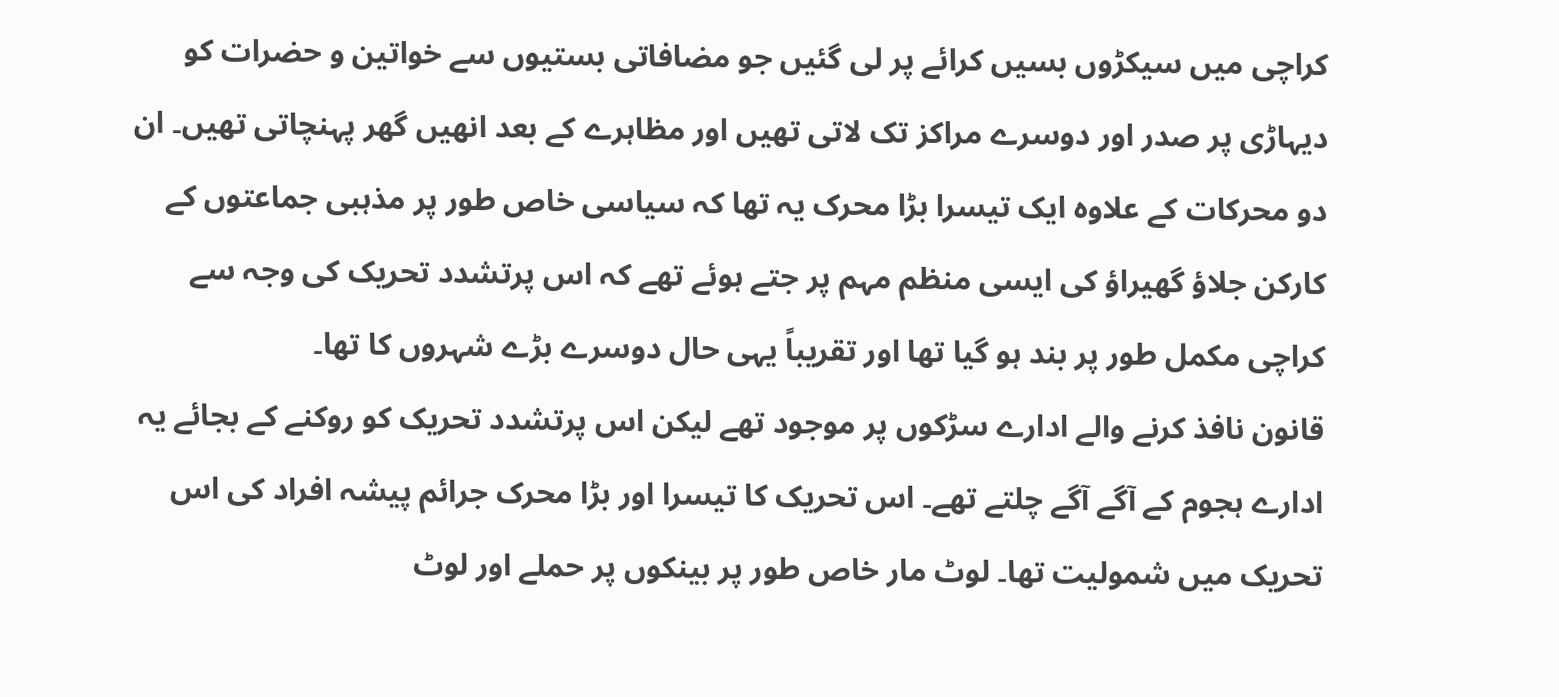کراچی میں سیکڑوں بسیں کرائے پر لی گئیں جو مضافاتی بستیوں سے خواتین و حضرات کو دیہاڑی پر صدر اور دوسرے مراکز تک لاتی تھیں اور مظاہرے کے بعد انھیں گھر پہنچاتی تھیں۔ ان دو محرکات کے علاوہ ایک تیسرا بڑا محرک یہ تھا کہ سیاسی خاص طور پر مذہبی جماعتوں کے کارکن جلاؤ گھیراؤ کی ایسی منظم مہم پر جتے ہوئے تھے کہ اس پرتشدد تحریک کی وجہ سے کراچی مکمل طور پر بند ہو گیا تھا اور تقریباً یہی حال دوسرے بڑے شہروں کا تھا۔
قانون نافذ کرنے والے ادارے سڑکوں پر موجود تھے لیکن اس پرتشدد تحریک کو روکنے کے بجائے یہ ادارے ہجوم کے آگے آگے چلتے تھے۔ اس تحریک کا تیسرا اور بڑا محرک جرائم پیشہ افراد کی اس تحریک میں شمولیت تھا۔ لوٹ مار خاص طور پر بینکوں پر حملے اور لوٹ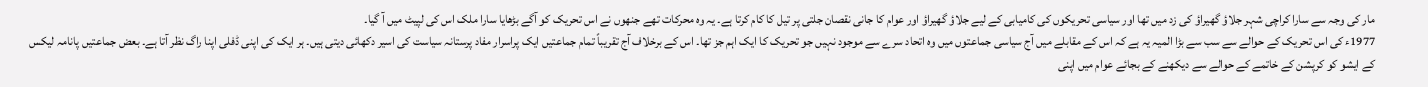مار کی وجہ سے سارا کراچی شہر جلاؤ گھیراؤ کی زد میں تھا اور سیاسی تحریکوں کی کامیابی کے لیے جلاؤ گھیراؤ اور عوام کا جانی نقصان جلتی پر تیل کا کام کرتا ہے۔ یہ وہ محرکات تھے جنھوں نے اس تحریک کو آگے بڑھایا سارا ملک اس کی لپیٹ میں آ گیا۔
1977ء کی اس تحریک کے حوالے سے سب سے بڑا المیہ یہ ہے کہ اس کے مقابلے میں آج سیاسی جماعتوں میں وہ اتحاد سرے سے موجود نہیں جو تحریک کا ایک اہم جز تھا۔ اس کے برخلاف آج تقریباً تمام جماعتیں ایک پراسرار مفاد پرستانہ سیاست کی اسیر دکھائی دیتی ہیں۔ ہر ایک کی اپنی ڈفلی اپنا راگ نظر آتا ہے۔ بعض جماعتیں پانامہ لیکس کے ایشو کو کرپشن کے خاتمے کے حوالے سے دیکھنے کے بجائے عوام میں اپنی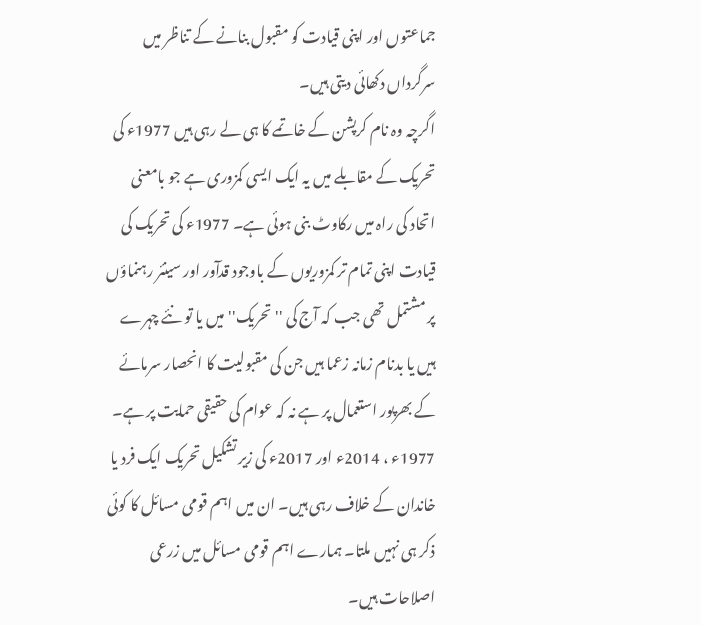جماعتوں اور اپنی قیادت کو مقبول بنانے کے تناظر میں سرگرداں دکھائی دیتی ہیں۔
اگرچہ وہ نام کرپشن کے خاتمے کا ہی لے رہی ہیں 1977ء کی تحریک کے مقابلے میں یہ ایک ایسی کمزوری ہے جو بامعنی اتحاد کی راہ میں رکاوٹ بنی ہوئی ہے۔ 1977ء کی تحریک کی قیادت اپنی تمام تر کمزوریوں کے باوجود قدآور اور سینئر رہنماؤں پر مشتمل تھی جب کہ آج کی ''تحریک'' میں یا تو نئے چہرے ہیں یا بدنام زمانہ زعما ہیں جن کی مقبولیت کا انحصار سرمائے کے بھرپور استعمال پر ہے نہ کہ عوام کی حقیقی حمایت پر ہے۔
1977ء ، 2014ء اور 2017ء کی زیر تشکیل تحریک ایک فرد یا خاندان کے خلاف رہی ہیں۔ ان میں اہم قومی مسائل کا کوئی ذکر ہی نہیں ملتا۔ ہمارے اہم قومی مسائل میں زرعی اصلاحات ہیں۔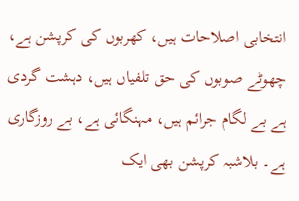انتخابی اصلاحات ہیں، کھربوں کی کرپشن ہے، چھوٹے صوبوں کی حق تلفیاں ہیں، دہشت گردی ہے بے لگام جرائم ہیں، مہنگائی ہے، بے روزگاری ہے۔ بلاشبہ کرپشن بھی ایک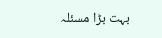بہت بڑا مسئلہ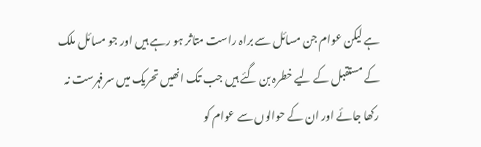ہے لیکن عوام جن مسائل سے براہ راست متاثر ہو رہے ہیں اور جو مسائل ملک کے مستقبل کے لیے خطرہ بن گئے ہیں جب تک انھیں تحریک میں سرفہرست نہ رکھا جائے اور ان کے حوالوں سے عوام کو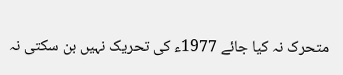متحرک نہ کیا جائے 1977ء کی تحریک نہیں بن سکتی نہ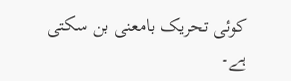کوئی تحریک بامعنی بن سکتی ہے۔